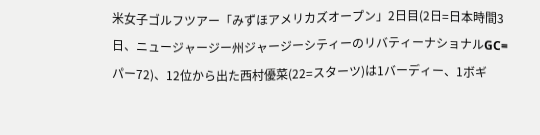米女子ゴルフツアー「みずほアメリカズオープン」2日目(2日=日本時間3日、ニュージャージー州ジャージーシティーのリバティーナショナルGC=パー72)、12位から出た西村優菜(22=スターツ)は1バーディー、1ボギ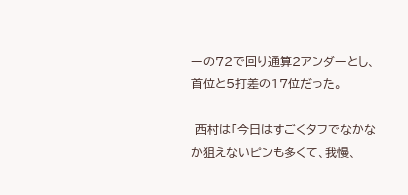ーの72で回り通算2アンダーとし、首位と5打差の17位だった。

 西村は「今日はすごくタフでなかなか狙えないピンも多くて、我慢、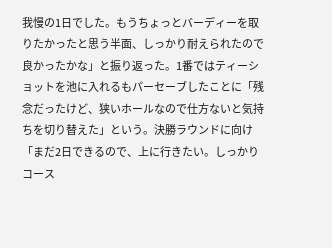我慢の1日でした。もうちょっとバーディーを取りたかったと思う半面、しっかり耐えられたので良かったかな」と振り返った。1番ではティーショットを池に入れるもパーセーブしたことに「残念だったけど、狭いホールなので仕方ないと気持ちを切り替えた」という。決勝ラウンドに向け「まだ2日できるので、上に行きたい。しっかりコース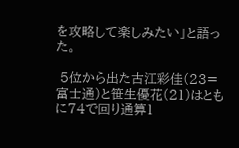を攻略して楽しみたい」と語った。

 5位から出た古江彩佳(23=富士通)と笹生優花(21)はともに74で回り通算1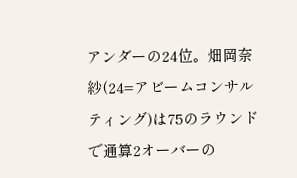アンダーの24位。畑岡奈紗(24=アビームコンサルティング)は75のラウンドで通算2オーバーの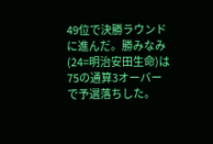49位で決勝ラウンドに進んだ。勝みなみ(24=明治安田生命)は75の通算3オーバーで予選落ちした。